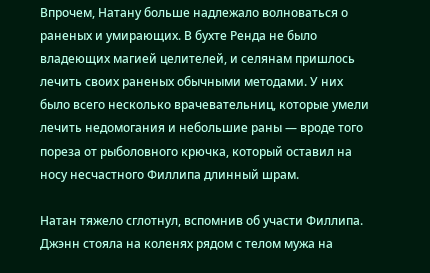Впрочем, Натану больше надлежало волноваться о раненых и умирающих. В бухте Ренда не было владеющих магией целителей, и селянам пришлось лечить своих раненых обычными методами. У них было всего несколько врачевательниц, которые умели лечить недомогания и небольшие раны — вроде того пореза от рыболовного крючка, который оставил на носу несчастного Филлипа длинный шрам.

Натан тяжело сглотнул, вспомнив об участи Филлипа. Джэнн стояла на коленях рядом с телом мужа на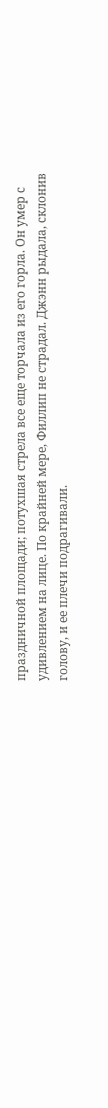праздничной площади; потухшая стрела все еще торчала из его горла. Он умер с удивлением на лице. По крайней мере, Филлип не страдал. Джэнн рыдала, склонив голову, и ее плечи подрагивали.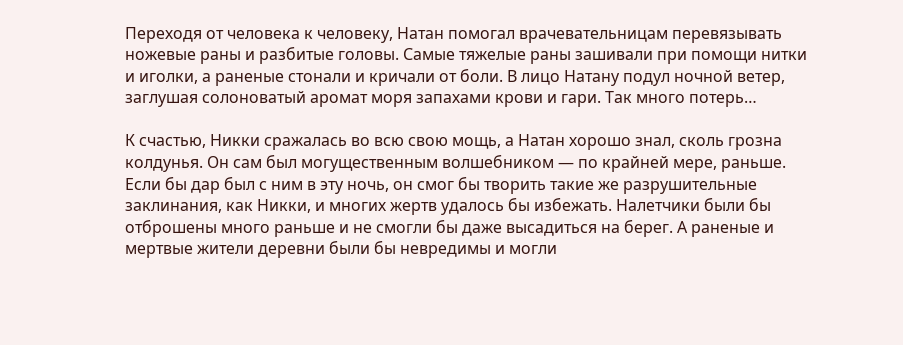Переходя от человека к человеку, Натан помогал врачевательницам перевязывать ножевые раны и разбитые головы. Самые тяжелые раны зашивали при помощи нитки и иголки, а раненые стонали и кричали от боли. В лицо Натану подул ночной ветер, заглушая солоноватый аромат моря запахами крови и гари. Так много потерь…

К счастью, Никки сражалась во всю свою мощь, а Натан хорошо знал, сколь грозна колдунья. Он сам был могущественным волшебником — по крайней мере, раньше. Если бы дар был с ним в эту ночь, он смог бы творить такие же разрушительные заклинания, как Никки, и многих жертв удалось бы избежать. Налетчики были бы отброшены много раньше и не смогли бы даже высадиться на берег. А раненые и мертвые жители деревни были бы невредимы и могли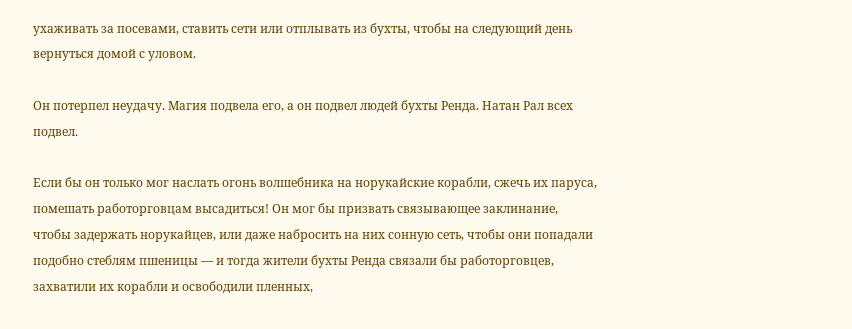ухаживать за посевами, ставить сети или отплывать из бухты, чтобы на следующий день вернуться домой с уловом.

Он потерпел неудачу. Магия подвела его, а он подвел людей бухты Ренда. Натан Рал всех подвел.

Если бы он только мог наслать огонь волшебника на норукайские корабли, сжечь их паруса, помешать работорговцам высадиться! Он мог бы призвать связывающее заклинание, чтобы задержать норукайцев, или даже набросить на них сонную сеть, чтобы они попадали подобно стеблям пшеницы — и тогда жители бухты Ренда связали бы работорговцев, захватили их корабли и освободили пленных,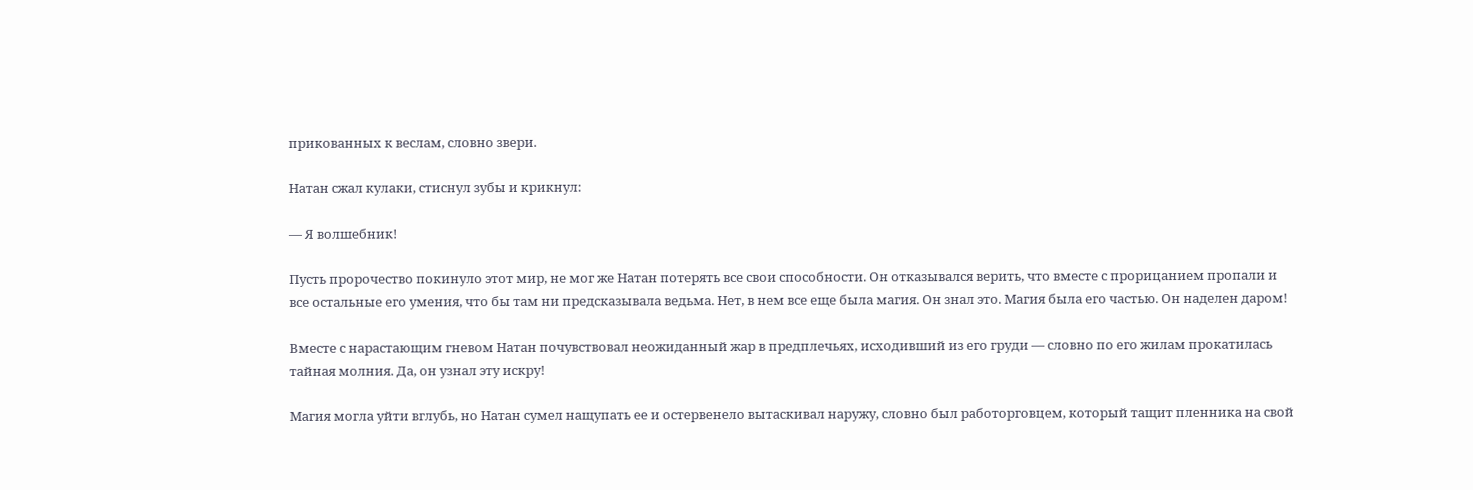прикованных к веслам, словно звери.

Натан сжал кулаки, стиснул зубы и крикнул:

— Я волшебник!

Пусть пророчество покинуло этот мир, не мог же Натан потерять все свои способности. Он отказывался верить, что вместе с прорицанием пропали и все остальные его умения, что бы там ни предсказывала ведьма. Нет, в нем все еще была магия. Он знал это. Магия была его частью. Он наделен даром!

Вместе с нарастающим гневом Натан почувствовал неожиданный жар в предплечьях, исходивший из его груди — словно по его жилам прокатилась тайная молния. Да, он узнал эту искру!

Магия могла уйти вглубь, но Натан сумел нащупать ее и остервенело вытаскивал наружу, словно был работорговцем, который тащит пленника на свой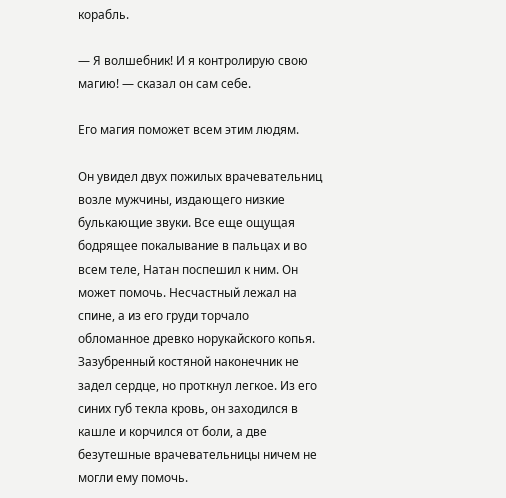корабль.

— Я волшебник! И я контролирую свою магию! — сказал он сам себе.

Его магия поможет всем этим людям.

Он увидел двух пожилых врачевательниц возле мужчины, издающего низкие булькающие звуки. Все еще ощущая бодрящее покалывание в пальцах и во всем теле, Натан поспешил к ним. Он может помочь. Несчастный лежал на спине, а из его груди торчало обломанное древко норукайского копья. Зазубренный костяной наконечник не задел сердце, но проткнул легкое. Из его синих губ текла кровь, он заходился в кашле и корчился от боли, а две безутешные врачевательницы ничем не могли ему помочь.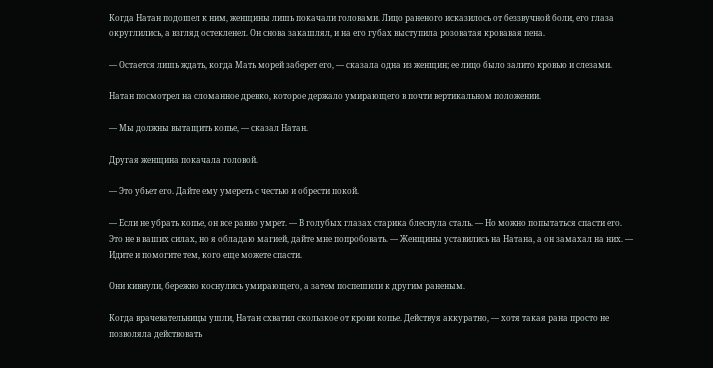Когда Натан подошел к ним, женщины лишь покачали головами. Лицо раненого исказилось от беззвучной боли, его глаза округлились, а взгляд остекленел. Он снова закашлял, и на его губах выступила розоватая кровавая пена.

— Остается лишь ждать, когда Мать морей заберет его, — сказала одна из женщин; ее лицо было залито кровью и слезами.

Натан посмотрел на сломанное древко, которое держало умирающего в почти вертикальном положении.

— Мы должны вытащить копье, — сказал Натан.

Другая женщина покачала головой.

— Это убьет его. Дайте ему умереть с честью и обрести покой.

— Если не убрать копье, он все равно умрет. — В голубых глазах старика блеснула сталь. — Но можно попытаться спасти его. Это не в ваших силах, но я обладаю магией, дайте мне попробовать. — Женщины уставились на Натана, а он замахал на них. — Идите и помогите тем, кого еще можете спасти.

Они кивнули, бережно коснулись умирающего, а затем поспешили к другим раненым.

Когда врачевательницы ушли, Натан схватил скользкое от крови копье. Действуя аккуратно, — хотя такая рана просто не позволяла действовать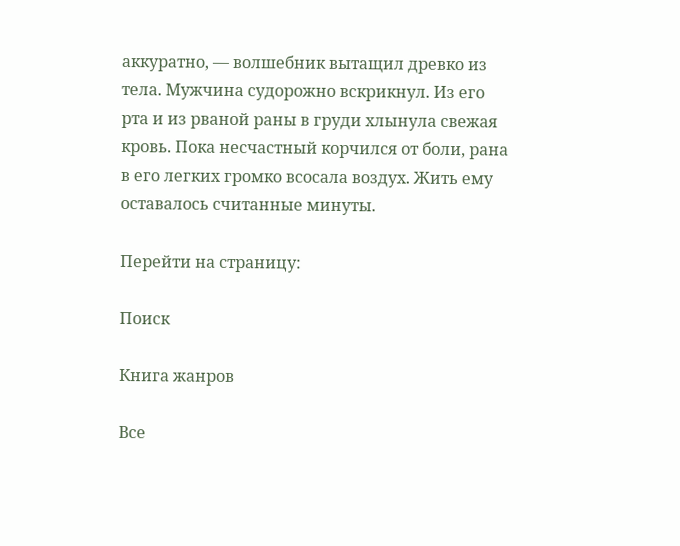аккуратно, — волшебник вытащил древко из тела. Мужчина судорожно вскрикнул. Из его рта и из рваной раны в груди хлынула свежая кровь. Пока несчастный корчился от боли, рана в его легких громко всосала воздух. Жить ему оставалось считанные минуты.

Перейти на страницу:

Поиск

Книга жанров

Все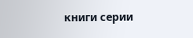книги серии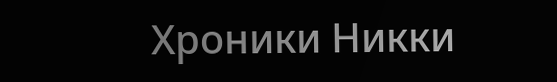Хроники Никки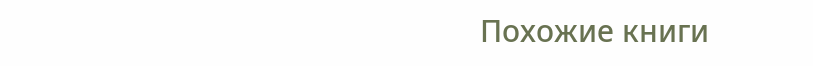Похожие книги